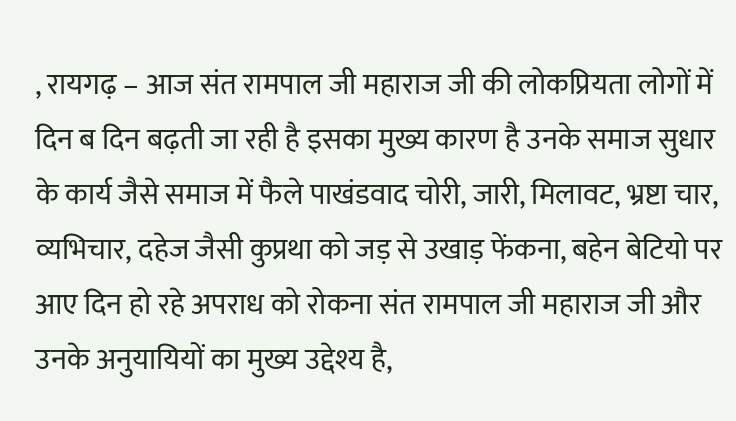, रायगढ़ – आज संत रामपाल जी महाराज जी की लोकप्रियता लोगों में दिन ब दिन बढ़ती जा रही है इसका मुख्य कारण है उनके समाज सुधार के कार्य जैसे समाज में फैले पाखंडवाद चोरी, जारी, मिलावट, भ्रष्टा चार, व्यभिचार, दहेज जैसी कुप्रथा को जड़ से उखाड़ फेंकना, बहेन बेटियो पर आए दिन हो रहे अपराध को रोकना संत रामपाल जी महाराज जी और उनके अनुयायियों का मुख्य उद्देश्य है,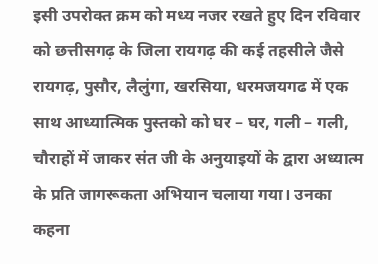इसी उपरोक्त क्रम को मध्य नजर रखते हुए दिन रविवार को छत्तीसगढ़ के जिला रायगढ़ की कई तहसीले जैसे रायगढ़, पुसौर, लैलुंगा, खरसिया, धरमजयगढ में एक साथ आध्यात्मिक पुस्तको को घर – घर, गली – गली, चौराहों में जाकर संत जी के अनुयाइयों के द्वारा अध्यात्म के प्रति जागरूकता अभियान चलाया गया। उनका कहना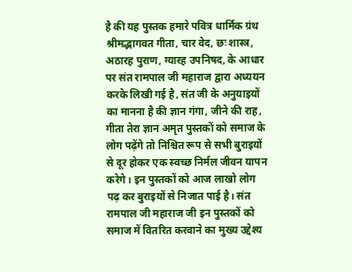है की यह पुस्तक हमारे पवित्र धार्मिक ग्रंथ श्रीमद्भागवत गीता, चार वेद, छः शास्त्र, अठारह पुराण, ग्यारह उपनिषद, के आधार पर संत रामपाल जी महाराज द्वारा अध्ययन करके लिखी गई है, संत जी के अनुयाइयों का मानना है की ज्ञान गंगा, जीने की राह, गीता तेरा ज्ञान अमृत पुस्तकों को समाज के लोग पढ़ेंगे तो निश्चित रूप से सभी बुराइयों से दूर होकर एक स्वच्छ निर्मल जीवन यापन करेगे। इन पुस्तकों को आज लाखो लोग पढ़ कर बुराइयों से निजात पाई है। संत रामपाल जी महाराज जी इन पुस्तकों को समाज में वितरित करवाने का मुख्य उद्देश्य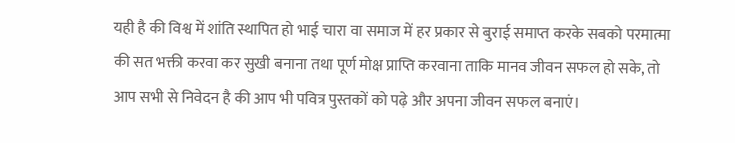यही है की विश्व में शांति स्थापित हो भाई चारा वा समाज में हर प्रकार से बुराई समाप्त करके सबको परमात्मा की सत भक्ती करवा कर सुखी बनाना तथा पूर्ण मोक्ष प्राप्ति करवाना ताकि मानव जीवन सफल हो सके, तो आप सभी से निवेदन है की आप भी पवित्र पुस्तकों को पढ़े और अपना जीवन सफल बनाएं।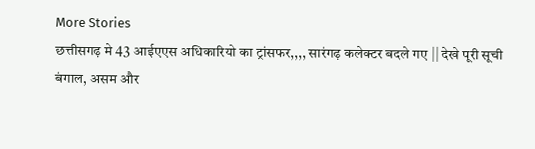More Stories
छत्तीसगढ़ मे 43 आईएएस अधिकारियो का ट्रांसफर,,,, सारंगढ़ कलेक्टर बदले गए || देखे पूरी सूची
बंगाल, असम और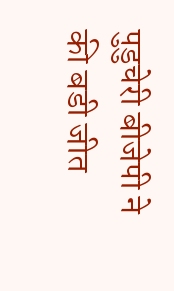पुडुचेरी बीजेपी ने की बडी जीत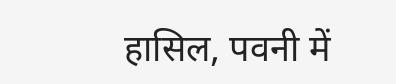हासिल, पवनी में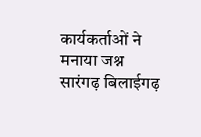कार्यकर्ताओं ने मनाया जश्न
सारंगढ़ बिलाईगढ़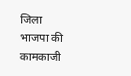जिला भाजपा की कामकाजी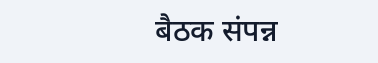बैठक संपन्न